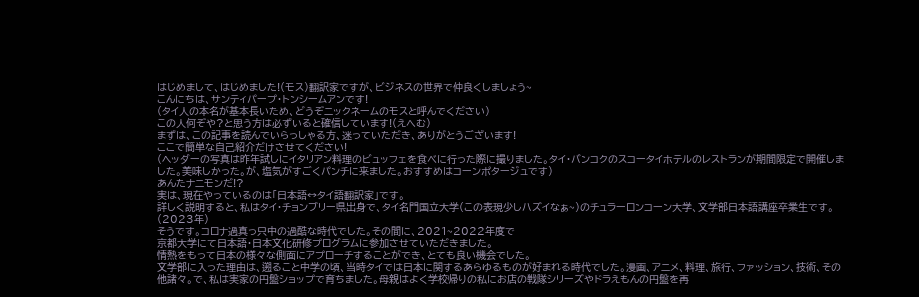はじめまして、はじめました!(モス)翻訳家ですが、ビジネスの世界で仲良くしましょう~
こんにちは、サンティパープ・トンシームアンです!
(タイ人の本名が基本長いため、どうぞニックネームのモスと呼んでください)
この人何ぞや?と思う方は必ずいると確信しています!(えへむ)
まずは、この記事を読んでいらっしゃる方、迷っていただき、ありがとうございます!
ここで簡単な自己紹介だけさせてください!
(ヘッダーの写真は昨年試しにイタリアン料理のビュッフェを食べに行った際に撮りました。タイ・バンコクのスコータイホテルのレストランが期間限定で開催しました。美味しかった。が、塩気がすごくパンチに来ました。おすすめはコーンポタージュです)
あんたナニモンだ!?
実は、現在やっているのは「日本語↔タイ語翻訳家」です。
詳しく説明すると、私はタイ・チョンブリー県出身で、タイ名門国立大学(この表現少しハズイなぁ~)のチュラーロンコーン大学、文学部日本語講座卒業生です。(2023年)
そうです。コロナ過真っ只中の過酷な時代でした。その間に、2021~2022年度で
京都大学にて日本語・日本文化研修プログラムに参加させていただきました。
情熱をもって日本の様々な側面にアプローチすることができ、とても良い機会でした。
文学部に入った理由は、遡ること中学の頃、当時タイでは日本に関するあらゆるものが好まれる時代でした。漫画、アニメ、料理、旅行、ファッション、技術、その他諸々。で、私は実家の円盤ショップで育ちました。母親はよく学校帰りの私にお店の戦隊シリーズやドラえもんの円盤を再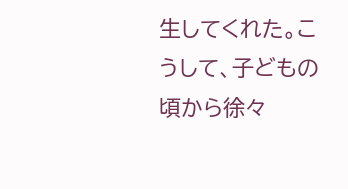生してくれた。こうして、子どもの頃から徐々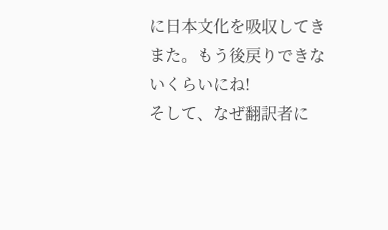に日本文化を吸収してきまた。もう後戻りできないくらいにね!
そして、なぜ翻訳者に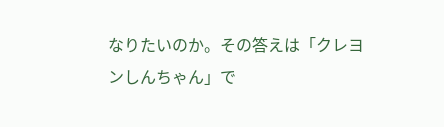なりたいのか。その答えは「クレヨンしんちゃん」で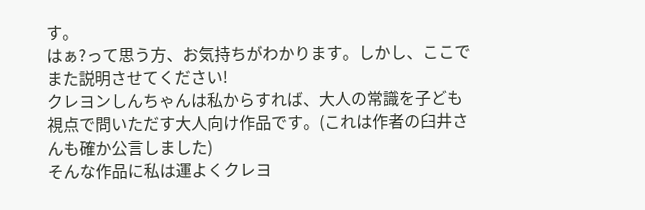す。
はぁ?って思う方、お気持ちがわかります。しかし、ここでまた説明させてください!
クレヨンしんちゃんは私からすれば、大人の常識を子ども視点で問いただす大人向け作品です。(これは作者の臼井さんも確か公言しました)
そんな作品に私は運よくクレヨ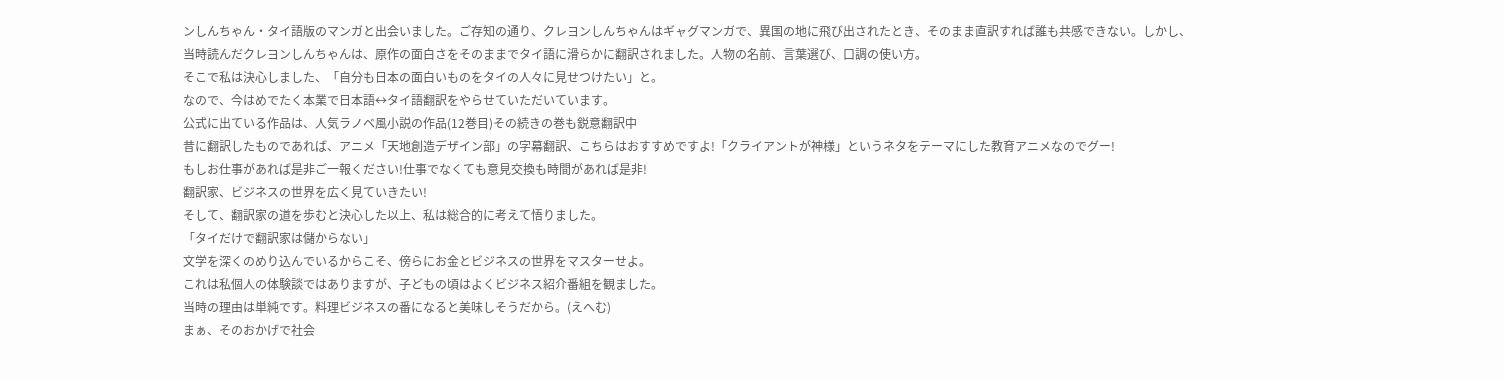ンしんちゃん・タイ語版のマンガと出会いました。ご存知の通り、クレヨンしんちゃんはギャグマンガで、異国の地に飛び出されたとき、そのまま直訳すれば誰も共感できない。しかし、当時読んだクレヨンしんちゃんは、原作の面白さをそのままでタイ語に滑らかに翻訳されました。人物の名前、言葉選び、口調の使い方。
そこで私は決心しました、「自分も日本の面白いものをタイの人々に見せつけたい」と。
なので、今はめでたく本業で日本語↔タイ語翻訳をやらせていただいています。
公式に出ている作品は、人気ラノベ風小説の作品(12巻目)その続きの巻も鋭意翻訳中
昔に翻訳したものであれば、アニメ「天地創造デザイン部」の字幕翻訳、こちらはおすすめですよ!「クライアントが神様」というネタをテーマにした教育アニメなのでグー!
もしお仕事があれば是非ご一報ください!仕事でなくても意見交換も時間があれば是非!
翻訳家、ビジネスの世界を広く見ていきたい!
そして、翻訳家の道を歩むと決心した以上、私は総合的に考えて悟りました。
「タイだけで翻訳家は儲からない」
文学を深くのめり込んでいるからこそ、傍らにお金とビジネスの世界をマスターせよ。
これは私個人の体験談ではありますが、子どもの頃はよくビジネス紹介番組を観ました。
当時の理由は単純です。料理ビジネスの番になると美味しそうだから。(えへむ)
まぁ、そのおかげで社会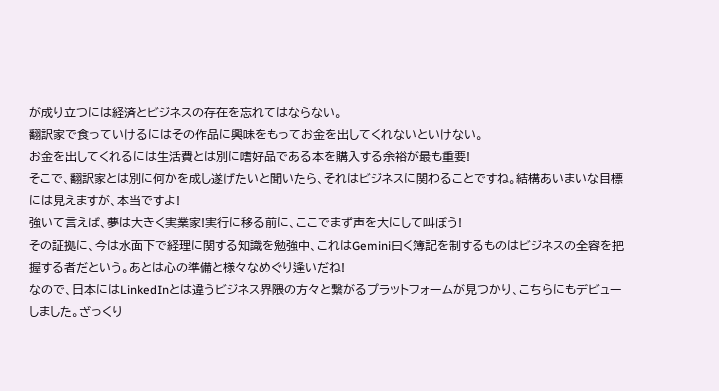が成り立つには経済とビジネスの存在を忘れてはならない。
翻訳家で食っていけるにはその作品に興味をもってお金を出してくれないといけない。
お金を出してくれるには生活費とは別に嗜好品である本を購入する余裕が最も重要!
そこで、翻訳家とは別に何かを成し遂げたいと聞いたら、それはビジネスに関わることですね。結構あいまいな目標には見えますが、本当ですよ!
強いて言えば、夢は大きく実業家!実行に移る前に、ここでまず声を大にして叫ぼう!
その証拠に、今は水面下で経理に関する知識を勉強中、これはGemini曰く簿記を制するものはビジネスの全容を把握する者だという。あとは心の準備と様々なめぐり逢いだね!
なので、日本にはLinkedInとは違うビジネス界隈の方々と繋がるプラットフォームが見つかり、こちらにもデビューしました。ざっくり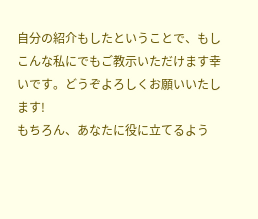自分の紹介もしたということで、もしこんな私にでもご教示いただけます幸いです。どうぞよろしくお願いいたします!
もちろん、あなたに役に立てるよう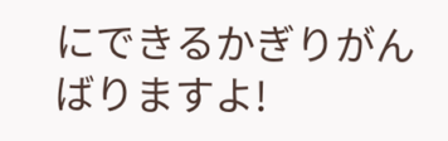にできるかぎりがんばりますよ!